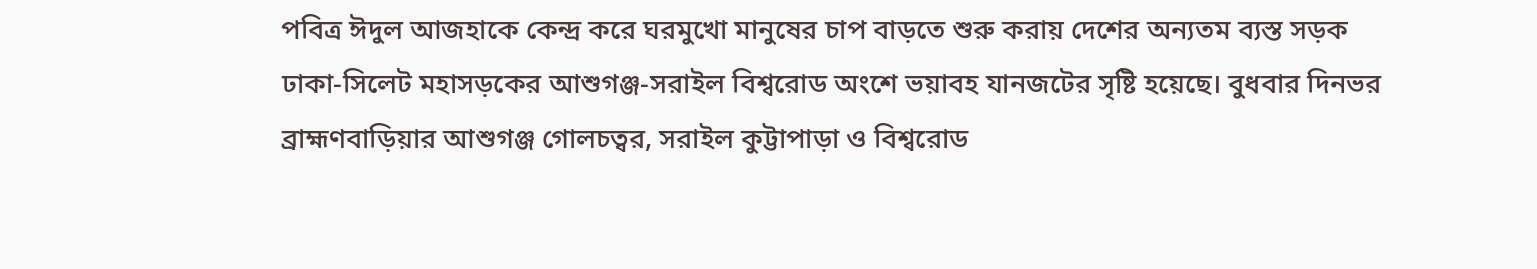পবিত্র ঈদুল আজহাকে কেন্দ্র করে ঘরমুখো মানুষের চাপ বাড়তে শুরু করায় দেশের অন্যতম ব্যস্ত সড়ক ঢাকা-সিলেট মহাসড়কের আশুগঞ্জ-সরাইল বিশ্বরোড অংশে ভয়াবহ যানজটের সৃষ্টি হয়েছে। বুধবার দিনভর ব্রাহ্মণবাড়িয়ার আশুগঞ্জ গোলচত্বর, সরাইল কুট্টাপাড়া ও বিশ্বরোড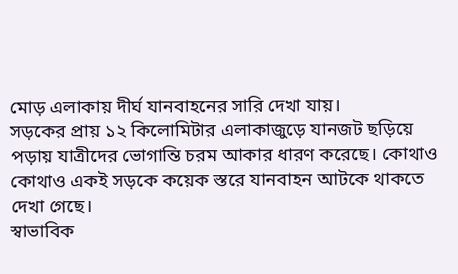মোড় এলাকায় দীর্ঘ যানবাহনের সারি দেখা যায়।
সড়কের প্রায় ১২ কিলোমিটার এলাকাজুড়ে যানজট ছড়িয়ে পড়ায় যাত্রীদের ভোগান্তি চরম আকার ধারণ করেছে। কোথাও কোথাও একই সড়কে কয়েক স্তরে যানবাহন আটকে থাকতে দেখা গেছে।
স্বাভাবিক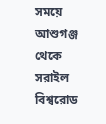সময়ে আশুগঞ্জ থেকে সরাইল বিশ্বরোড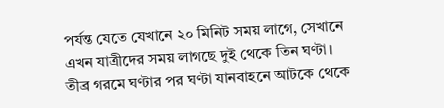পর্যন্ত যেতে যেখানে ২০ মিনিট সময় লাগে, সেখানে এখন যাত্রীদের সময় লাগছে দুই থেকে তিন ঘণ্টা।
তীব্র গরমে ঘণ্টার পর ঘণ্টা যানবাহনে আটকে থেকে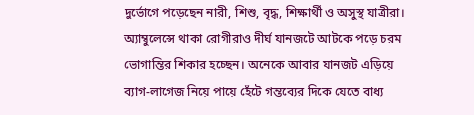দুর্ভোগে পড়েছেন নারী, শিশু, বৃদ্ধ, শিক্ষার্থী ও অসুস্থ যাত্রীরা। অ্যাম্বুলেন্সে থাকা রোগীরাও দীর্ঘ যানজটে আটকে পড়ে চরম ভোগান্তির শিকার হচ্ছেন। অনেকে আবার যানজট এড়িয়ে ব্যাগ-লাগেজ নিয়ে পায়ে হেঁটে গন্তব্যের দিকে যেতে বাধ্য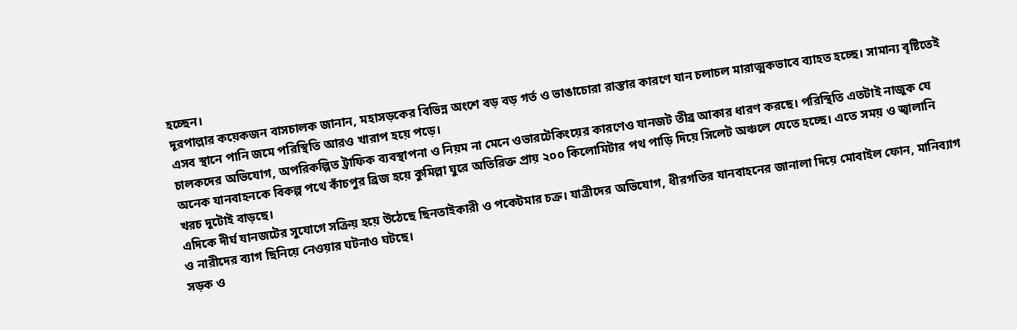হচ্ছেন।
দূরপাল্লার কয়েকজন বাসচালক জানান, মহাসড়কের বিভিন্ন অংশে বড় বড় গর্ত ও ভাঙাচোরা রাস্তার কারণে যান চলাচল মারাত্মকভাবে ব্যাহত হচ্ছে। সামান্য বৃষ্টিতেই এসব স্থানে পানি জমে পরিস্থিতি আরও খারাপ হয়ে পড়ে।
চালকদের অভিযোগ, অপরিকল্পিত ট্রাফিক ব্যবস্থাপনা ও নিয়ম না মেনে ওভারটেকিংয়ের কারণেও যানজট তীব্র আকার ধারণ করছে। পরিস্থিতি এতটাই নাজুক যে অনেক যানবাহনকে বিকল্প পথে কাঁচপুর ব্রিজ হয়ে কুমিল্লা ঘুরে অতিরিক্ত প্রায় ২০০ কিলোমিটার পথ পাড়ি দিয়ে সিলেট অঞ্চলে যেতে হচ্ছে। এতে সময় ও জ্বালানি খরচ দুটোই বাড়ছে।
এদিকে দীর্ঘ যানজটের সুযোগে সক্রিয় হয়ে উঠেছে ছিনতাইকারী ও পকেটমার চক্র। যাত্রীদের অভিযোগ, ধীরগতির যানবাহনের জানালা দিয়ে মোবাইল ফোন, মানিব্যাগ ও নারীদের ব্যাগ ছিনিয়ে নেওয়ার ঘটনাও ঘটছে।
সড়ক ও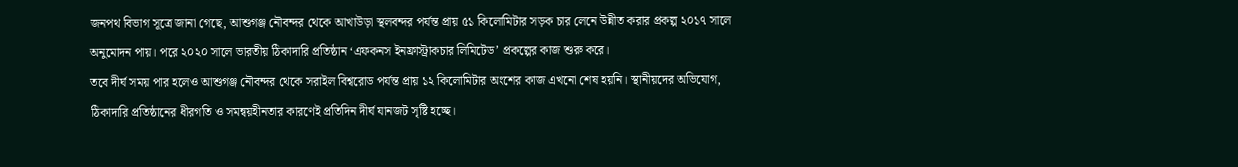জনপথ বিভাগ সূত্রে জানা গেছে, আশুগঞ্জ নৌবন্দর থেকে আখাউড়া স্থলবন্দর পর্যন্ত প্রায় ৫১ কিলোমিটার সড়ক চার লেনে উন্নীত করার প্রকল্প ২০১৭ সালে অনুমোদন পায়। পরে ২০২০ সালে ভারতীয় ঠিকাদারি প্রতিষ্ঠান ‘এফকনস ইনফ্রাস্ট্রাকচার লিমিটেড’ প্রকল্পের কাজ শুরু করে।
তবে দীর্ঘ সময় পার হলেও আশুগঞ্জ নৌবন্দর থেকে সরাইল বিশ্বরোড পর্যন্ত প্রায় ১২ কিলোমিটার অংশের কাজ এখনো শেষ হয়নি। স্থানীয়দের অভিযোগ, ঠিকাদারি প্রতিষ্ঠানের ধীরগতি ও সমন্বয়হীনতার কারণেই প্রতিদিন দীর্ঘ যানজট সৃষ্টি হচ্ছে।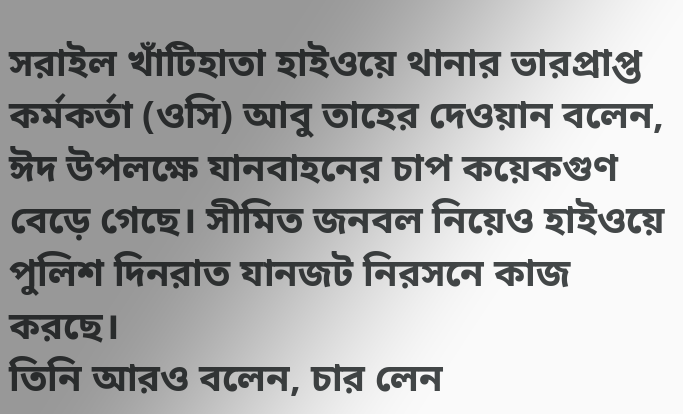সরাইল খাঁটিহাতা হাইওয়ে থানার ভারপ্রাপ্ত কর্মকর্তা (ওসি) আবু তাহের দেওয়ান বলেন, ঈদ উপলক্ষে যানবাহনের চাপ কয়েকগুণ বেড়ে গেছে। সীমিত জনবল নিয়েও হাইওয়ে পুলিশ দিনরাত যানজট নিরসনে কাজ করছে।
তিনি আরও বলেন, চার লেন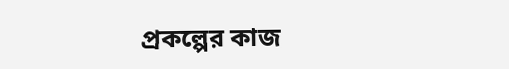প্রকল্পের কাজ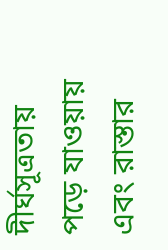দীর্ঘসূত্রতায় পড়ে যাওয়ায় এবং রাস্তার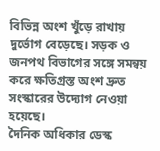বিভিন্ন অংশ খুঁড়ে রাখায় দুর্ভোগ বেড়েছে। সড়ক ও জনপথ বিভাগের সঙ্গে সমন্বয় করে ক্ষতিগ্রস্ত অংশ দ্রুত সংস্কারের উদ্যোগ নেওয়া হয়েছে।
দৈনিক অধিকার ডেস্ক